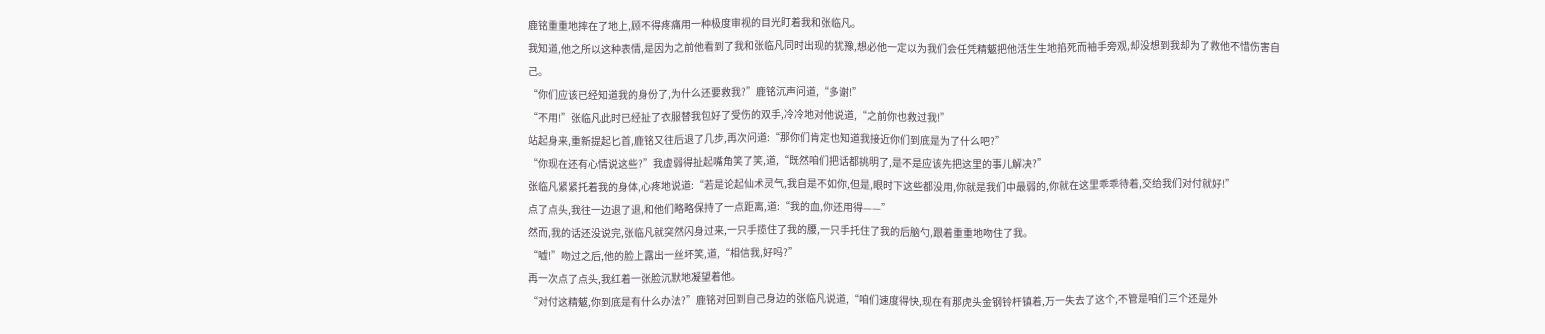鹿铭重重地摔在了地上,顾不得疼痛用一种极度审视的目光盯着我和张临凡。
我知道,他之所以这种表情,是因为之前他看到了我和张临凡同时出现的犹豫,想必他一定以为我们会任凭精魃把他活生生地掐死而袖手旁观,却没想到我却为了救他不惜伤害自己。
“你们应该已经知道我的身份了,为什么还要救我?”鹿铭沉声问道,“多谢!”
“不用!”张临凡此时已经扯了衣服替我包好了受伤的双手,冷冷地对他说道,“之前你也救过我!”
站起身来,重新提起匕首,鹿铭又往后退了几步,再次问道:“那你们肯定也知道我接近你们到底是为了什么吧?”
“你现在还有心情说这些?”我虚弱得扯起嘴角笑了笑,道,“既然咱们把话都挑明了,是不是应该先把这里的事儿解决?”
张临凡紧紧托着我的身体,心疼地说道:“若是论起仙术灵气,我自是不如你,但是,眼时下这些都没用,你就是我们中最弱的,你就在这里乖乖待着,交给我们对付就好!”
点了点头,我往一边退了退,和他们略略保持了一点距离,道:“我的血,你还用得——”
然而,我的话还没说完,张临凡就突然闪身过来,一只手揽住了我的腰,一只手托住了我的后脑勺,跟着重重地吻住了我。
“嘘!”吻过之后,他的脸上露出一丝坏笑,道,“相信我,好吗?”
再一次点了点头,我红着一张脸沉默地凝望着他。
“对付这精魃,你到底是有什么办法?”鹿铭对回到自己身边的张临凡说道,“咱们速度得快,现在有那虎头金钢铃杆镇着,万一失去了这个,不管是咱们三个还是外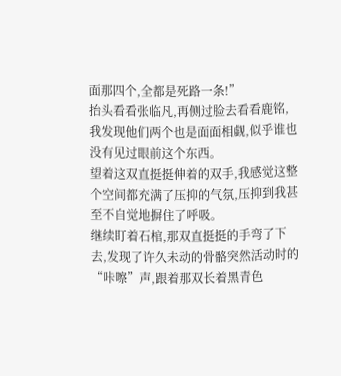面那四个,全都是死路一条!”
抬头看看张临凡,再侧过脸去看看鹿铭,我发现他们两个也是面面相觑,似乎谁也没有见过眼前这个东西。
望着这双直挺挺伸着的双手,我感觉这整个空间都充满了压抑的气氛,压抑到我甚至不自觉地摒住了呼吸。
继续盯着石棺,那双直挺挺的手弯了下去,发现了许久未动的骨骼突然活动时的“咔嚓”声,跟着那双长着黑青色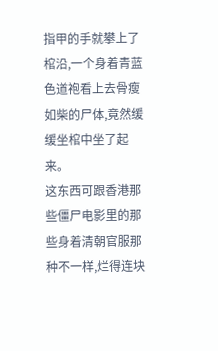指甲的手就攀上了棺沿,一个身着青蓝色道袍看上去骨瘦如柴的尸体,竟然缓缓坐棺中坐了起来。
这东西可跟香港那些僵尸电影里的那些身着清朝官服那种不一样,烂得连块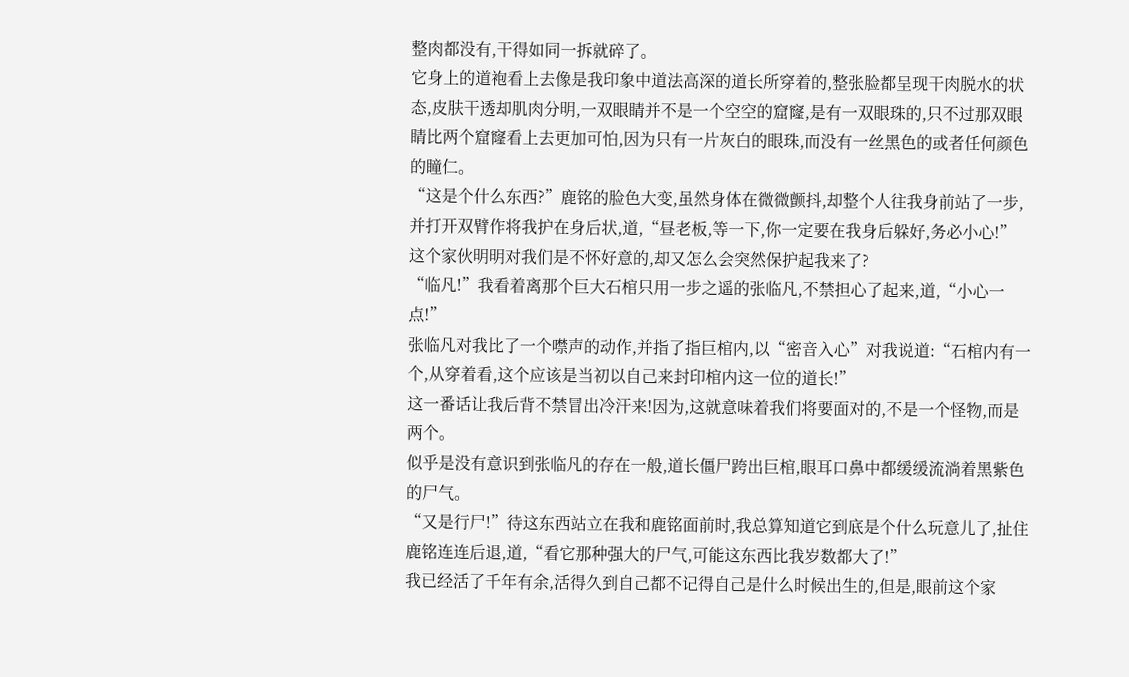整肉都没有,干得如同一拆就碎了。
它身上的道袍看上去像是我印象中道法高深的道长所穿着的,整张脸都呈现干肉脱水的状态,皮肤干透却肌肉分明,一双眼睛并不是一个空空的窟窿,是有一双眼珠的,只不过那双眼睛比两个窟窿看上去更加可怕,因为只有一片灰白的眼珠,而没有一丝黑色的或者任何颜色的瞳仁。
“这是个什么东西?”鹿铭的脸色大变,虽然身体在微微颤抖,却整个人往我身前站了一步,并打开双臂作将我护在身后状,道,“昼老板,等一下,你一定要在我身后躲好,务必小心!”
这个家伙明明对我们是不怀好意的,却又怎么会突然保护起我来了?
“临凡!”我看着离那个巨大石棺只用一步之遥的张临凡,不禁担心了起来,道,“小心一点!”
张临凡对我比了一个噤声的动作,并指了指巨棺内,以“密音入心”对我说道:“石棺内有一个,从穿着看,这个应该是当初以自己来封印棺内这一位的道长!”
这一番话让我后背不禁冒出冷汗来!因为,这就意味着我们将要面对的,不是一个怪物,而是两个。
似乎是没有意识到张临凡的存在一般,道长僵尸跨出巨棺,眼耳口鼻中都缓缓流淌着黑紫色的尸气。
“又是行尸!”待这东西站立在我和鹿铭面前时,我总算知道它到底是个什么玩意儿了,扯住鹿铭连连后退,道,“看它那种强大的尸气,可能这东西比我岁数都大了!”
我已经活了千年有余,活得久到自己都不记得自己是什么时候出生的,但是,眼前这个家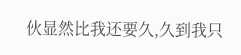伙显然比我还要久,久到我只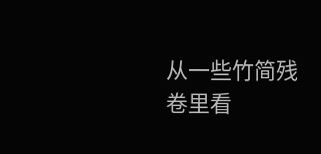从一些竹简残卷里看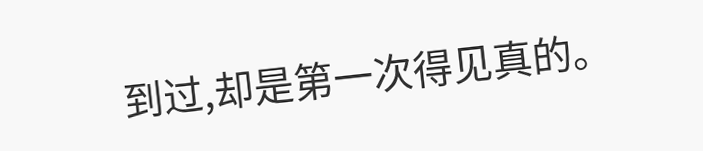到过,却是第一次得见真的。